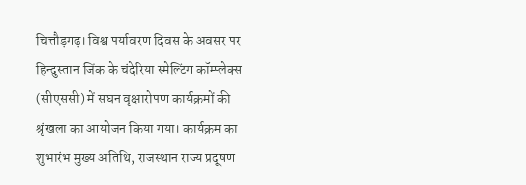चित्तौड़गढ़। विश्व पर्यावरण दिवस के अवसर पर हिन्दुस्तान जिंक के चंदेरिया स्मेल्टिंग कॉम्प्लेक्स (सीएससी) में सघन वृक्षारोपण कार्यक्रमों की श्रृंखला का आयोजन किया गया। कार्यक्रम का शुभारंभ मुख्य अतिथि, राजस्थान राज्य प्रदूषण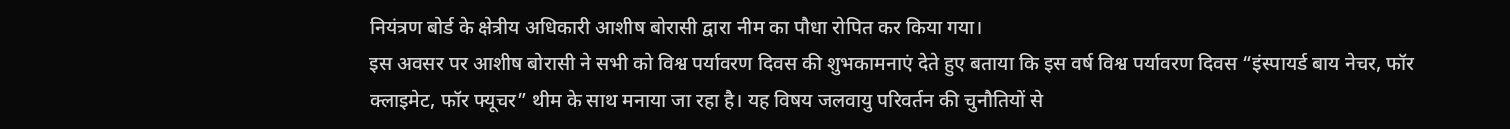नियंत्रण बोर्ड के क्षेत्रीय अधिकारी आशीष बोरासी द्वारा नीम का पौधा रोपित कर किया गया।
इस अवसर पर आशीष बोरासी ने सभी को विश्व पर्यावरण दिवस की शुभकामनाएं देते हुए बताया कि इस वर्ष विश्व पर्यावरण दिवस “इंस्पायर्ड बाय नेचर, फॉर क्लाइमेट, फॉर फ्यूचर” थीम के साथ मनाया जा रहा है। यह विषय जलवायु परिवर्तन की चुनौतियों से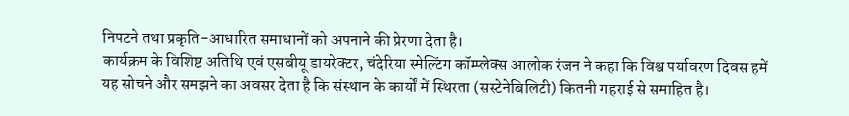निपटने तथा प्रकृति-आधारित समाधानों को अपनाने की प्रेरणा देता है।
कार्यक्रम के विशिष्ट अतिथि एवं एसबीयू डायरेक्टर, चंदेरिया स्मेल्टिंग कॉम्प्लेक्स आलोक रंजन ने कहा कि विश्व पर्यावरण दिवस हमें यह सोचने और समझने का अवसर देता है कि संस्थान के कार्यों में स्थिरता (सस्टेनेबिलिटी) कितनी गहराई से समाहित है।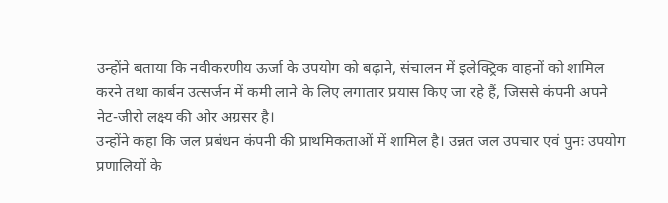उन्होंने बताया कि नवीकरणीय ऊर्जा के उपयोग को बढ़ाने, संचालन में इलेक्ट्रिक वाहनों को शामिल करने तथा कार्बन उत्सर्जन में कमी लाने के लिए लगातार प्रयास किए जा रहे हैं, जिससे कंपनी अपने नेट-जीरो लक्ष्य की ओर अग्रसर है।
उन्होंने कहा कि जल प्रबंधन कंपनी की प्राथमिकताओं में शामिल है। उन्नत जल उपचार एवं पुनः उपयोग प्रणालियों के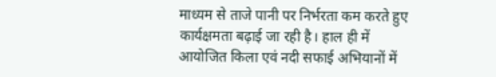माध्यम से ताजे पानी पर निर्भरता कम करते हुए कार्यक्षमता बढ़ाई जा रही है। हाल ही में आयोजित किला एवं नदी सफाई अभियानों में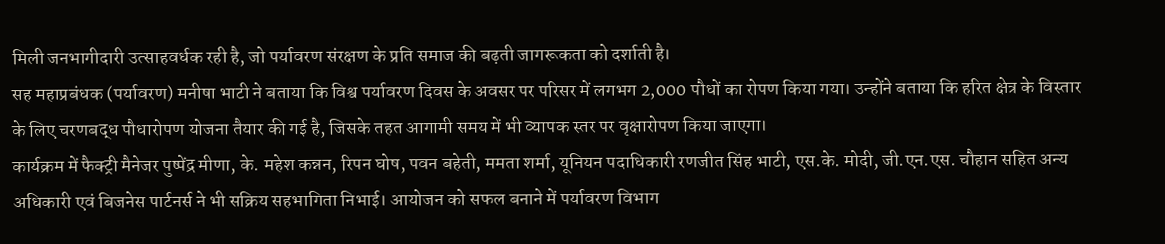मिली जनभागीदारी उत्साहवर्धक रही है, जो पर्यावरण संरक्षण के प्रति समाज की बढ़ती जागरूकता को दर्शाती है।
सह महाप्रबंधक (पर्यावरण) मनीषा भाटी ने बताया कि विश्व पर्यावरण दिवस के अवसर पर परिसर में लगभग 2,000 पौधों का रोपण किया गया। उन्होंने बताया कि हरित क्षेत्र के विस्तार के लिए चरणबद्ध पौधारोपण योजना तैयार की गई है, जिसके तहत आगामी समय में भी व्यापक स्तर पर वृक्षारोपण किया जाएगा।
कार्यक्रम में फैक्ट्री मैनेजर पुष्पेंद्र मीणा, के. महेश कन्नन, रिपन घोष, पवन बहेती, ममता शर्मा, यूनियन पदाधिकारी रणजीत सिंह भाटी, एस.के. मोदी, जी.एन.एस. चौहान सहित अन्य अधिकारी एवं बिजनेस पार्टनर्स ने भी सक्रिय सहभागिता निभाई। आयोजन को सफल बनाने में पर्यावरण विभाग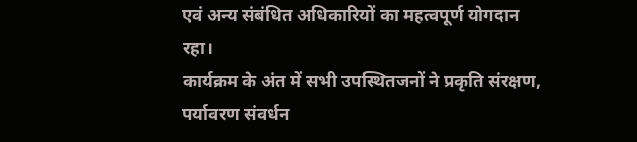एवं अन्य संबंधित अधिकारियों का महत्वपूर्ण योगदान रहा।
कार्यक्रम के अंत में सभी उपस्थितजनों ने प्रकृति संरक्षण, पर्यावरण संवर्धन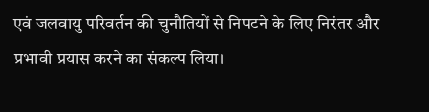एवं जलवायु परिवर्तन की चुनौतियों से निपटने के लिए निरंतर और प्रभावी प्रयास करने का संकल्प लिया।